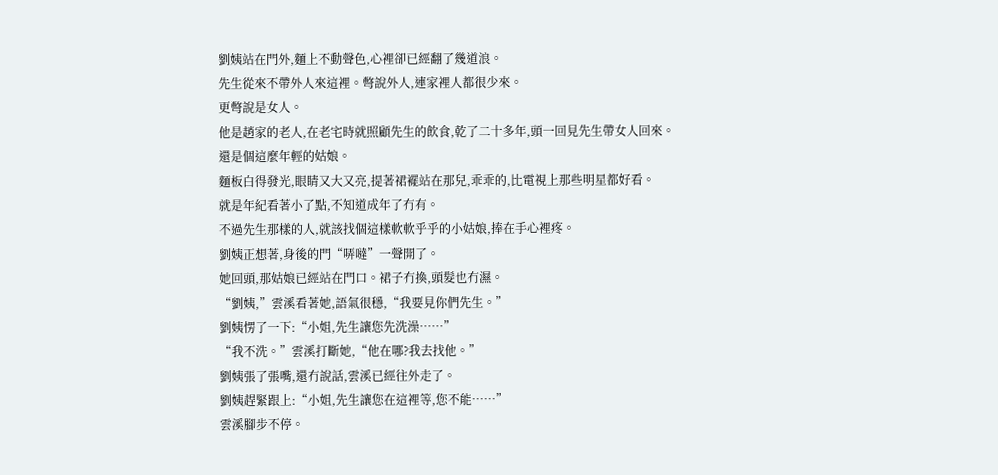劉姨站在門外,麵上不動聲色,心裡卻已經翻了幾道浪。
先生從來不帶外人來這裡。彆說外人,連家裡人都很少來。
更彆說是女人。
他是趙家的老人,在老宅時就照顧先生的飲食,乾了二十多年,頭一回見先生帶女人回來。
還是個這麼年輕的姑娘。
麵板白得發光,眼睛又大又亮,提著裙襬站在那兒,乖乖的,比電視上那些明星都好看。
就是年紀看著小了點,不知道成年了冇有。
不過先生那樣的人,就該找個這樣軟軟乎乎的小姑娘,捧在手心裡疼。
劉姨正想著,身後的門“哢噠”一聲開了。
她回頭,那姑娘已經站在門口。裙子冇換,頭髮也冇濕。
“劉姨,”雲溪看著她,語氣很穩,“我要見你們先生。”
劉姨愣了一下:“小姐,先生讓您先洗澡……”
“我不洗。”雲溪打斷她,“他在哪?我去找他。”
劉姨張了張嘴,還冇說話,雲溪已經往外走了。
劉姨趕緊跟上:“小姐,先生讓您在這裡等,您不能……”
雲溪腳步不停。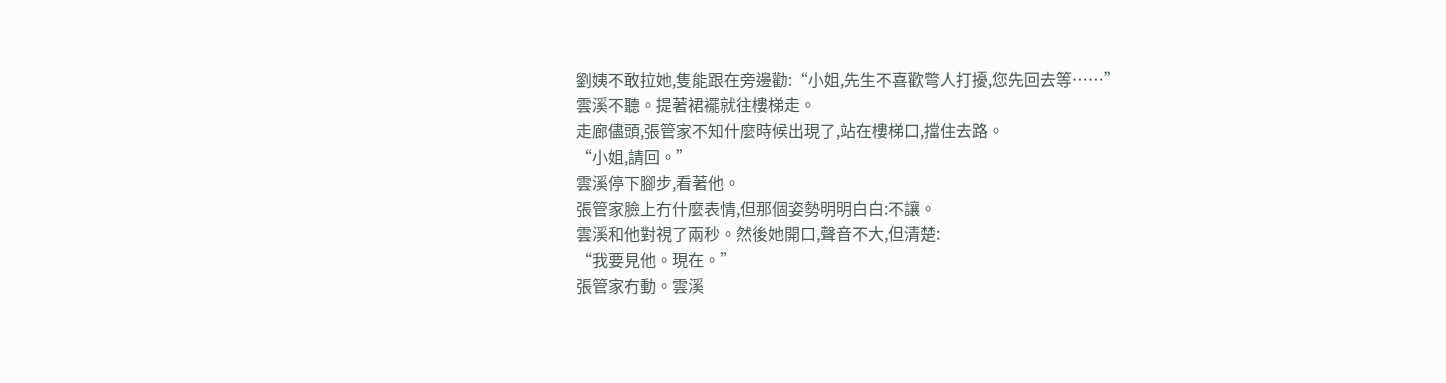劉姨不敢拉她,隻能跟在旁邊勸:“小姐,先生不喜歡彆人打擾,您先回去等……”
雲溪不聽。提著裙襬就往樓梯走。
走廊儘頭,張管家不知什麼時候出現了,站在樓梯口,擋住去路。
“小姐,請回。”
雲溪停下腳步,看著他。
張管家臉上冇什麼表情,但那個姿勢明明白白:不讓。
雲溪和他對視了兩秒。然後她開口,聲音不大,但清楚:
“我要見他。現在。”
張管家冇動。雲溪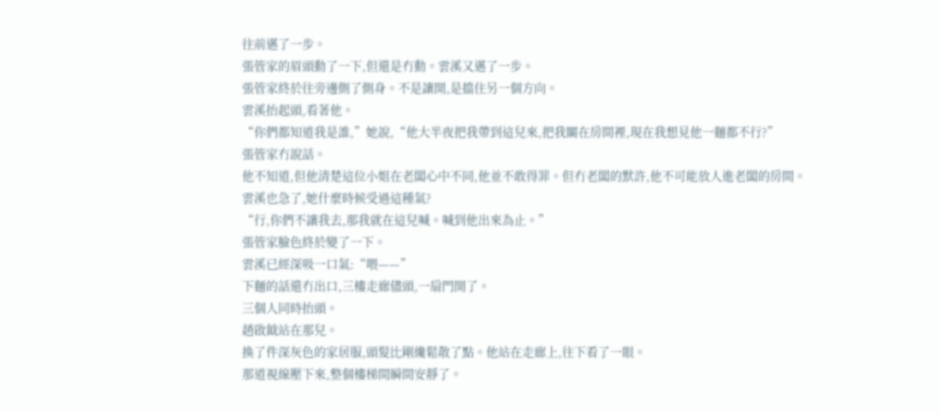往前邁了一步。
張管家的眉頭動了一下,但還是冇動。雲溪又邁了一步。
張管家終於往旁邊側了側身。不是讓開,是擋住另一個方向。
雲溪抬起頭,看著他。
“你們都知道我是誰,”她說,“他大半夜把我帶到這兒來,把我關在房間裡,現在我想見他一麵都不行?”
張管家冇說話。
他不知道,但他清楚這位小姐在老闆心中不同,他並不敢得罪。但冇老闆的默許,他不可能放人進老闆的房間。
雲溪也急了,她什麼時候受過這種氣?
“行,你們不讓我去,那我就在這兒喊。喊到他出來為止。”
張管家臉色終於變了一下。
雲溪已經深吸一口氣:“喂——”
下麵的話還冇出口,三樓走廊儘頭,一扇門開了。
三個人同時抬頭。
趙啟鉞站在那兒。
換了件深灰色的家居服,頭髮比剛纔鬆散了點。他站在走廊上,往下看了一眼。
那道視線壓下來,整個樓梯間瞬間安靜了。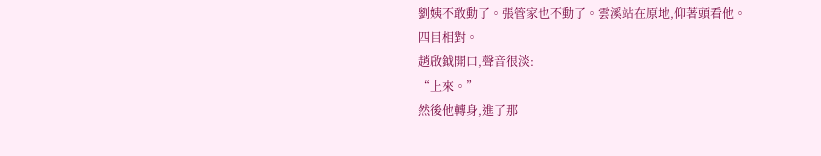劉姨不敢動了。張管家也不動了。雲溪站在原地,仰著頭看他。
四目相對。
趙啟鉞開口,聲音很淡:
“上來。”
然後他轉身,進了那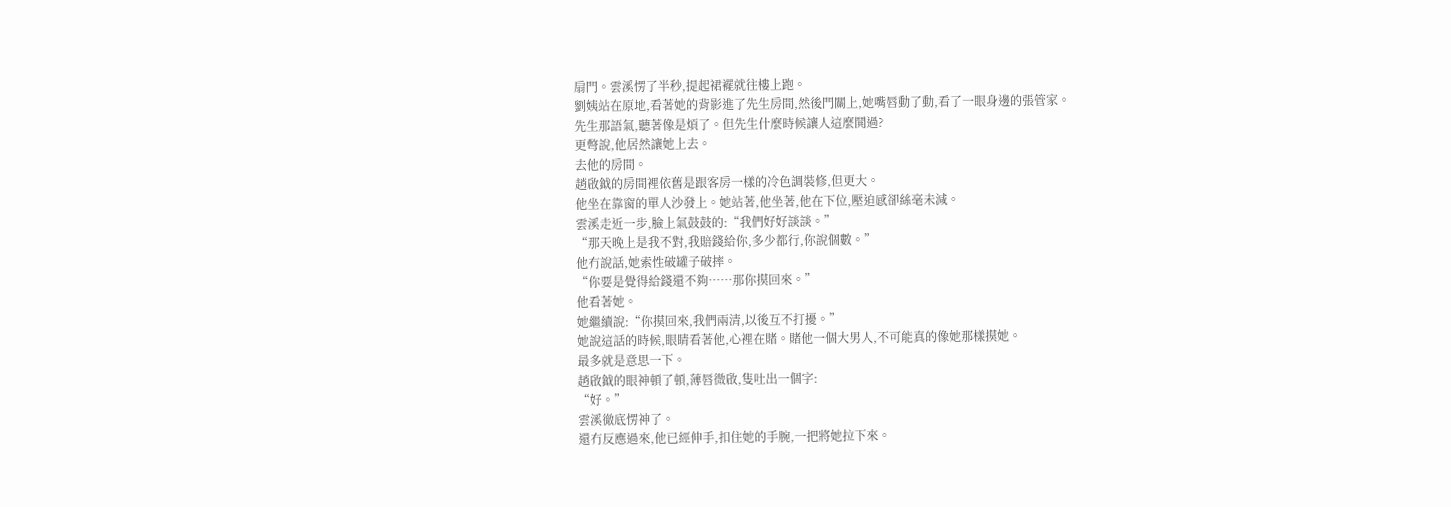扇門。雲溪愣了半秒,提起裙襬就往樓上跑。
劉姨站在原地,看著她的背影進了先生房間,然後門關上,她嘴唇動了動,看了一眼身邊的張管家。
先生那語氣,聽著像是煩了。但先生什麼時候讓人這麼鬨過?
更彆說,他居然讓她上去。
去他的房間。
趙啟鉞的房間裡依舊是跟客房一樣的冷色調裝修,但更大。
他坐在靠窗的單人沙發上。她站著,他坐著,他在下位,壓迫感卻絲毫未減。
雲溪走近一步,臉上氣鼓鼓的:“我們好好談談。”
“那天晚上是我不對,我賠錢給你,多少都行,你說個數。”
他冇說話,她索性破罐子破摔。
“你要是覺得給錢還不夠……那你摸回來。”
他看著她。
她繼續說:“你摸回來,我們兩清,以後互不打擾。”
她說這話的時候,眼睛看著他,心裡在賭。賭他一個大男人,不可能真的像她那樣摸她。
最多就是意思一下。
趙啟鉞的眼神頓了頓,薄唇微啟,隻吐出一個字:
“好。”
雲溪徹底愣神了。
還冇反應過來,他已經伸手,扣住她的手腕,一把將她拉下來。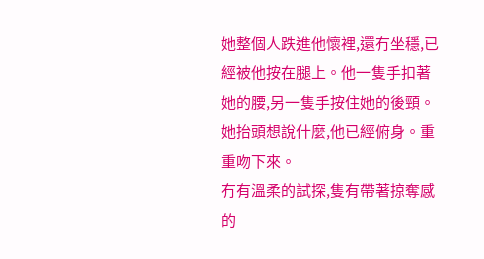她整個人跌進他懷裡,還冇坐穩,已經被他按在腿上。他一隻手扣著她的腰,另一隻手按住她的後頸。
她抬頭想說什麼,他已經俯身。重重吻下來。
冇有溫柔的試探,隻有帶著掠奪感的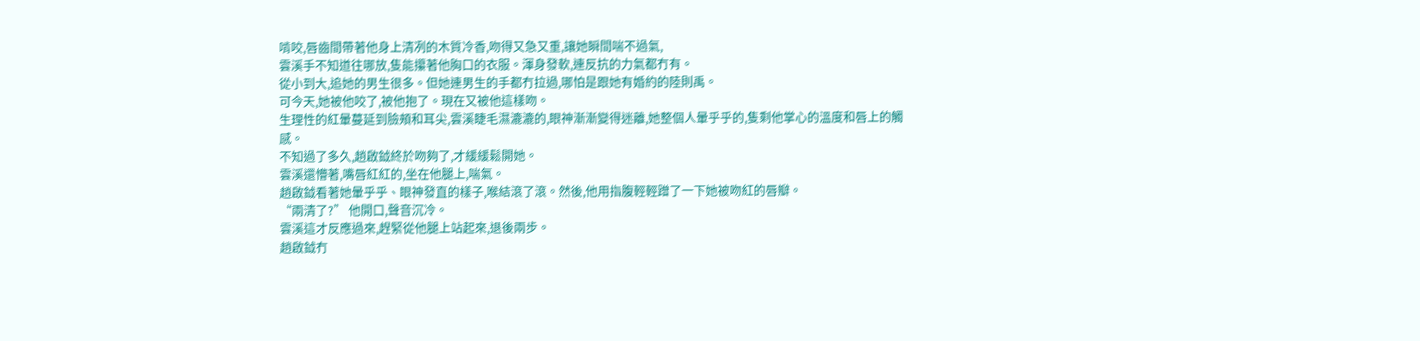啃咬,唇齒間帶著他身上清冽的木質冷香,吻得又急又重,讓她瞬間喘不過氣,
雲溪手不知道往哪放,隻能攥著他胸口的衣服。渾身發軟,連反抗的力氣都冇有。
從小到大,追她的男生很多。但她連男生的手都冇拉過,哪怕是跟她有婚約的陸則禹。
可今天,她被他咬了,被他抱了。現在又被他這樣吻。
生理性的紅暈蔓延到臉頰和耳尖,雲溪睫毛濕漉漉的,眼神漸漸變得迷離,她整個人暈乎乎的,隻剩他掌心的溫度和唇上的觸感。
不知過了多久,趙啟鉞終於吻夠了,才緩緩鬆開她。
雲溪還懵著,嘴唇紅紅的,坐在他腿上,喘氣。
趙啟鉞看著她暈乎乎、眼神發直的樣子,喉結滾了滾。然後,他用指腹輕輕蹭了一下她被吻紅的唇瓣。
“兩清了?” 他開口,聲音沉冷。
雲溪這才反應過來,趕緊從他腿上站起來,退後兩步。
趙啟鉞冇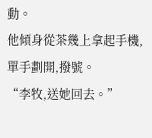動。
他傾身從茶幾上拿起手機,單手劃開,撥號。
“李牧,送她回去。”